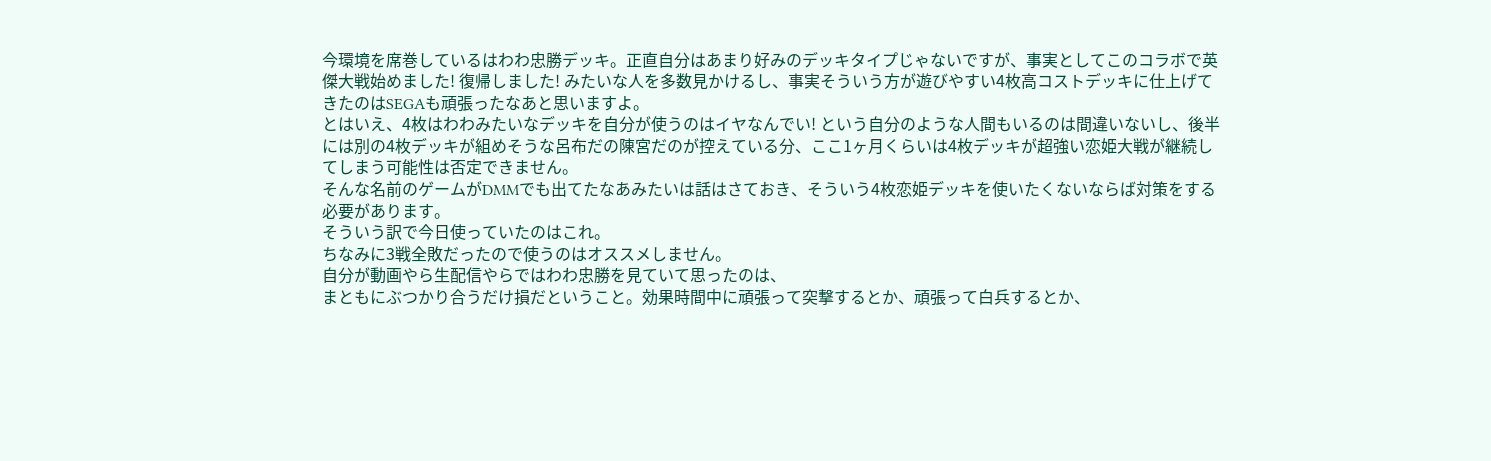今環境を席巻しているはわわ忠勝デッキ。正直自分はあまり好みのデッキタイプじゃないですが、事実としてこのコラボで英傑大戦始めました! 復帰しました! みたいな人を多数見かけるし、事実そういう方が遊びやすい4枚高コストデッキに仕上げてきたのはSEGAも頑張ったなあと思いますよ。
とはいえ、4枚はわわみたいなデッキを自分が使うのはイヤなんでい! という自分のような人間もいるのは間違いないし、後半には別の4枚デッキが組めそうな呂布だの陳宮だのが控えている分、ここ1ヶ月くらいは4枚デッキが超強い恋姫大戦が継続してしまう可能性は否定できません。
そんな名前のゲームがDMMでも出てたなあみたいは話はさておき、そういう4枚恋姫デッキを使いたくないならば対策をする必要があります。
そういう訳で今日使っていたのはこれ。
ちなみに3戦全敗だったので使うのはオススメしません。
自分が動画やら生配信やらではわわ忠勝を見ていて思ったのは、
まともにぶつかり合うだけ損だということ。効果時間中に頑張って突撃するとか、頑張って白兵するとか、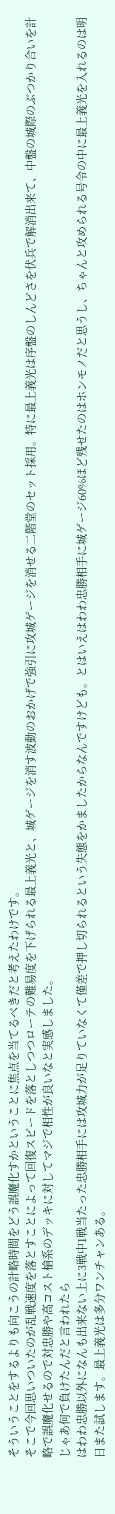そういうことをするよりも向こうの計略時間をどう誤魔化すかということに焦点を当てるべきだと考えたわけです。
そこで今回思いついたのが乱戦速度を落とすことによって回復スピードを落としつつローテの難易度を下げられる最上義光と、城ゲージを消す波動のおかげで強引に攻城ゲージを消せる二階堂のセット採用。特に最上義光は序盤のしんどさを伏兵で解消出来て、中盤の城際のぶつかり合いを計略で誤魔化せるので対忠勝や高コスト槍系のデッキに対してマジで相性が良いなと実感しました。
じゃあ何で負けたんだと言われたら
はわわ忠勝以外になんも出来ない上に3戦中1戦当たった忠勝相手には攻城力が足りていなくて僅差で押し切られるという失態をかましたからなんですけども。とはいえはわわ忠勝相手に城ゲージ60%ほど残せたのはホンモノだと思うし、ちゃんと攻められる号令の中に最上義光を入れるのは明日また試します。最上義光は多分ワンチャンある。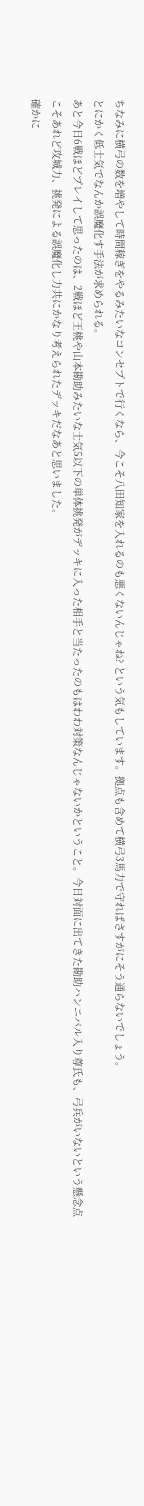ちなみに横弓の数を増やして時間稼ぎをやるみたいなコンセプトで行くなら、今こそ八田知家を入れるのも悪くないんじゃね? という気もしています。拠点も含めて横弓3馬力で守ればさすがにそう通らないでしょう。
とにかく低士気でなんか誤魔化す手法が求められる。
あと今日6戦ほどプレイして思ったのは、2戦ほど王桃や山本勘助みたいな士気5以下の単体挑発がデッキに入った相手と当たったのもはわわ対策なんじゃないかということ。今日対面に出てきた勘助ハンニバル入り尊氏も、弓兵がいないという懸念点こそあれど攻城力、挑発による誤魔化し力共にかなり考えられたデッキだなあと思いました。
確かに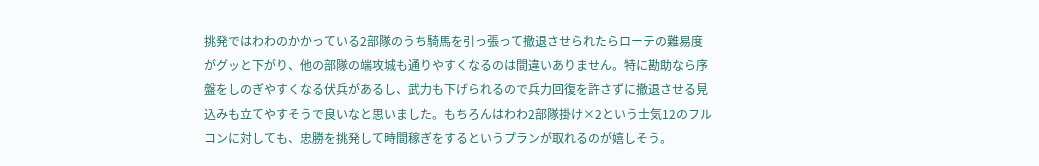挑発ではわわのかかっている2部隊のうち騎馬を引っ張って撤退させられたらローテの難易度がグッと下がり、他の部隊の端攻城も通りやすくなるのは間違いありません。特に勘助なら序盤をしのぎやすくなる伏兵があるし、武力も下げられるので兵力回復を許さずに撤退させる見込みも立てやすそうで良いなと思いました。もちろんはわわ2部隊掛け×2という士気12のフルコンに対しても、忠勝を挑発して時間稼ぎをするというプランが取れるのが嬉しそう。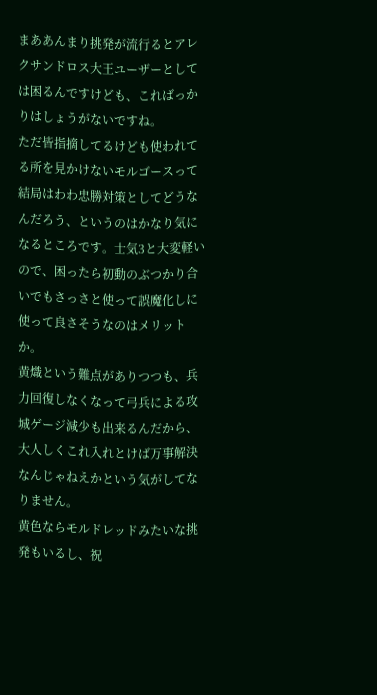まああんまり挑発が流行るとアレクサンドロス大王ユーザーとしては困るんですけども、こればっかりはしょうがないですね。
ただ皆指摘してるけども使われてる所を見かけないモルゴースって結局はわわ忠勝対策としてどうなんだろう、というのはかなり気になるところです。士気3と大変軽いので、困ったら初動のぶつかり合いでもさっさと使って誤魔化しに使って良さそうなのはメリットか。
黄熾という難点がありつつも、兵力回復しなくなって弓兵による攻城ゲージ減少も出来るんだから、大人しくこれ入れとけば万事解決なんじゃねえかという気がしてなりません。
黄色ならモルドレッドみたいな挑発もいるし、祝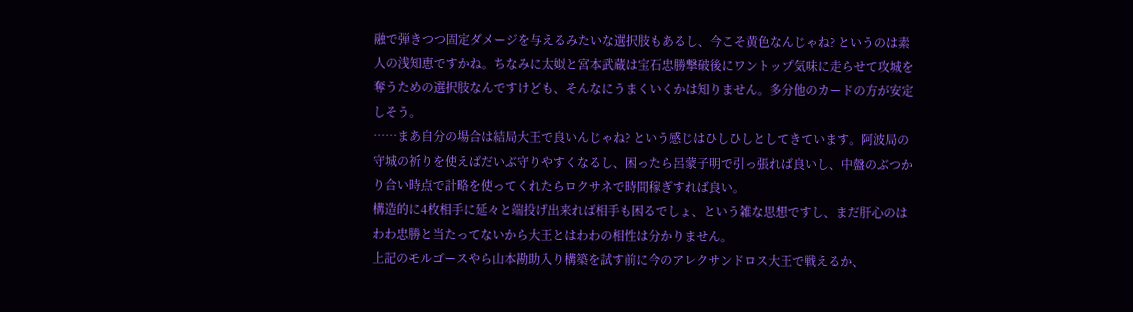融で弾きつつ固定ダメージを与えるみたいな選択肢もあるし、今こそ黄色なんじゃね? というのは素人の浅知恵ですかね。ちなみに太姒と宮本武蔵は宝石忠勝撃破後にワントップ気味に走らせて攻城を奪うための選択肢なんですけども、そんなにうまくいくかは知りません。多分他のカードの方が安定しそう。
……まあ自分の場合は結局大王で良いんじゃね? という感じはひしひしとしてきています。阿波局の守城の祈りを使えばだいぶ守りやすくなるし、困ったら呂蒙子明で引っ張れば良いし、中盤のぶつかり合い時点で計略を使ってくれたらロクサネで時間稼ぎすれば良い。
構造的に4枚相手に延々と端投げ出来れば相手も困るでしょ、という雑な思想ですし、まだ肝心のはわわ忠勝と当たってないから大王とはわわの相性は分かりません。
上記のモルゴースやら山本勘助入り構築を試す前に今のアレクサンドロス大王で戦えるか、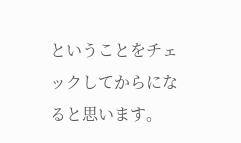ということをチェックしてからになると思います。